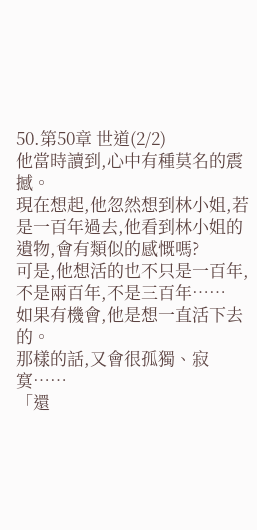50.第50章 世道(2/2)
他當時讀到,心中有種莫名的震撼。
現在想起,他忽然想到林小姐,若是一百年過去,他看到林小姐的遺物,會有類似的感慨嗎?
可是,他想活的也不只是一百年,不是兩百年,不是三百年……
如果有機會,他是想一直活下去的。
那樣的話,又會很孤獨、寂寞……
「還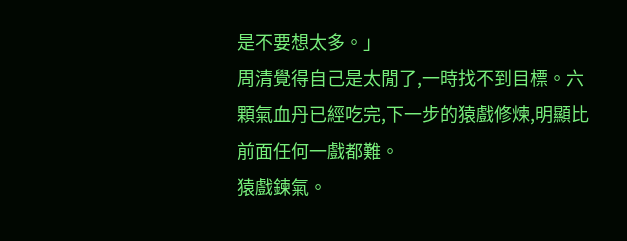是不要想太多。」
周清覺得自己是太閒了,一時找不到目標。六顆氣血丹已經吃完,下一步的猿戲修煉,明顯比前面任何一戲都難。
猿戲鍊氣。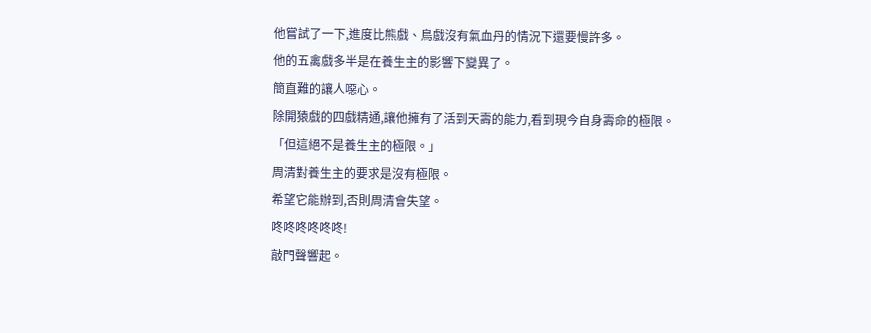他嘗試了一下,進度比熊戲、鳥戲沒有氣血丹的情況下還要慢許多。
他的五禽戲多半是在養生主的影響下變異了。
簡直難的讓人噁心。
除開猿戲的四戲精通,讓他擁有了活到天壽的能力,看到現今自身壽命的極限。
「但這絕不是養生主的極限。」
周清對養生主的要求是沒有極限。
希望它能辦到,否則周清會失望。
咚咚咚咚咚咚!
敲門聲響起。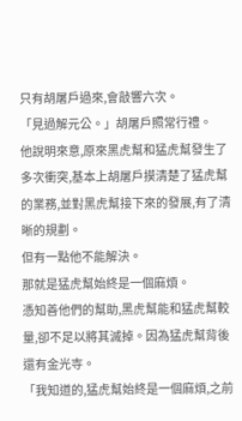只有胡屠戶過來,會敲響六次。
「見過解元公。」胡屠戶照常行禮。
他說明來意,原來黑虎幫和猛虎幫發生了多次衝突,基本上胡屠戶摸清楚了猛虎幫的業務,並對黑虎幫接下來的發展,有了清晰的規劃。
但有一點他不能解決。
那就是猛虎幫始終是一個麻煩。
憑知善他們的幫助,黑虎幫能和猛虎幫較量,卻不足以將其滅掉。因為猛虎幫背後還有金光寺。
「我知道的,猛虎幫始終是一個麻煩,之前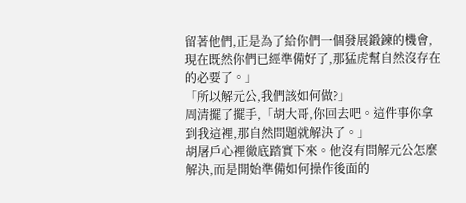留著他們,正是為了給你們一個發展鍛鍊的機會,現在既然你們已經準備好了,那猛虎幫自然沒存在的必要了。」
「所以解元公,我們該如何做?」
周清擺了擺手,「胡大哥,你回去吧。這件事你拿到我這裡,那自然問題就解決了。」
胡屠戶心裡徹底踏實下來。他沒有問解元公怎麼解決,而是開始準備如何操作後面的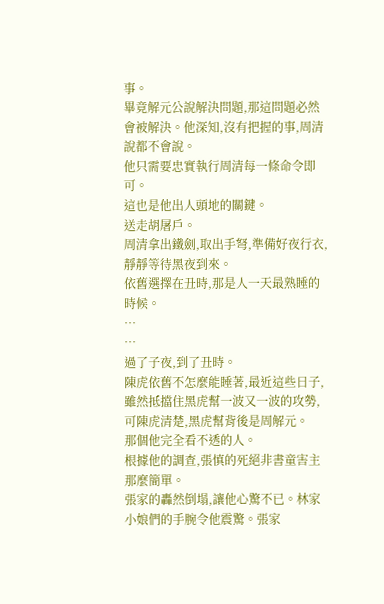事。
畢竟解元公說解決問題,那這問題必然會被解決。他深知,沒有把握的事,周清說都不會說。
他只需要忠實執行周清每一條命令即可。
這也是他出人頭地的關鍵。
送走胡屠戶。
周清拿出鐵劍,取出手弩,準備好夜行衣,靜靜等待黑夜到來。
依舊選擇在丑時,那是人一天最熟睡的時候。
…
…
過了子夜,到了丑時。
陳虎依舊不怎麼能睡著,最近這些日子,雖然抵擋住黑虎幫一波又一波的攻勢,可陳虎清楚,黑虎幫背後是周解元。
那個他完全看不透的人。
根據他的調查,張慎的死絕非書童害主那麼簡單。
張家的轟然倒塌,讓他心驚不已。林家小娘們的手腕令他震驚。張家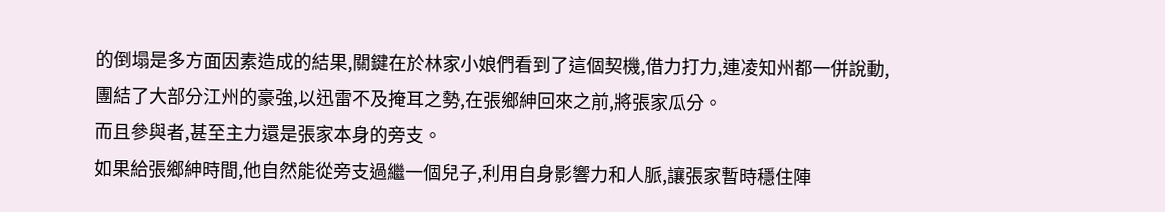的倒塌是多方面因素造成的結果,關鍵在於林家小娘們看到了這個契機,借力打力,連凌知州都一併說動,團結了大部分江州的豪強,以迅雷不及掩耳之勢,在張鄉紳回來之前,將張家瓜分。
而且參與者,甚至主力還是張家本身的旁支。
如果給張鄉紳時間,他自然能從旁支過繼一個兒子,利用自身影響力和人脈,讓張家暫時穩住陣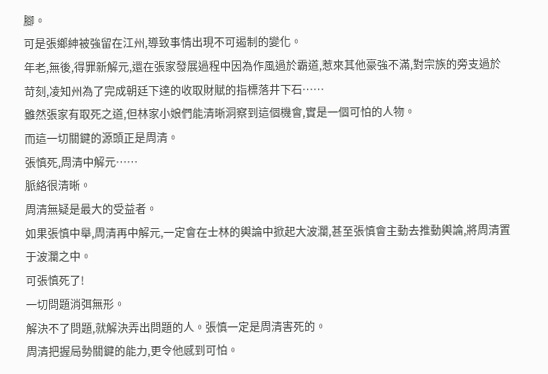腳。
可是張鄉紳被強留在江州,導致事情出現不可遏制的變化。
年老,無後,得罪新解元,還在張家發展過程中因為作風過於霸道,惹來其他豪強不滿,對宗族的旁支過於苛刻,凌知州為了完成朝廷下達的收取財賦的指標落井下石……
雖然張家有取死之道,但林家小娘們能清晰洞察到這個機會,實是一個可怕的人物。
而這一切關鍵的源頭正是周清。
張慎死,周清中解元……
脈絡很清晰。
周清無疑是最大的受益者。
如果張慎中舉,周清再中解元,一定會在士林的輿論中掀起大波瀾,甚至張慎會主動去推動輿論,將周清置于波瀾之中。
可張慎死了!
一切問題消弭無形。
解決不了問題,就解決弄出問題的人。張慎一定是周清害死的。
周清把握局勢關鍵的能力,更令他感到可怕。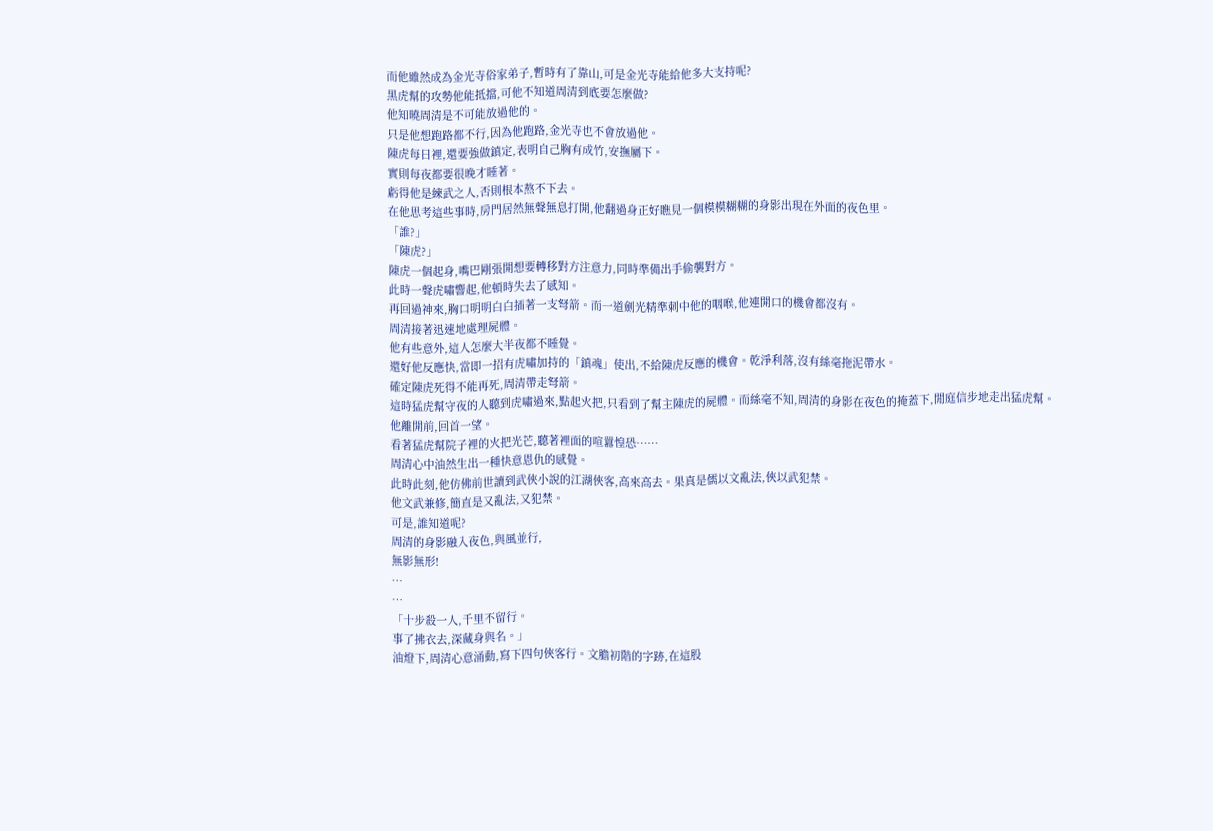而他雖然成為金光寺俗家弟子,暫時有了靠山,可是金光寺能給他多大支持呢?
黑虎幫的攻勢他能抵擋,可他不知道周清到底要怎麼做?
他知曉周清是不可能放過他的。
只是他想跑路都不行,因為他跑路,金光寺也不會放過他。
陳虎每日裡,還要強做鎮定,表明自己胸有成竹,安撫屬下。
實則每夜都要很晚才睡著。
虧得他是練武之人,否則根本熬不下去。
在他思考這些事時,房門居然無聲無息打開,他翻過身正好瞧見一個模模糊糊的身影出現在外面的夜色里。
「誰?」
「陳虎?」
陳虎一個起身,嘴巴剛張開想要轉移對方注意力,同時準備出手偷襲對方。
此時一聲虎嘯響起,他頓時失去了感知。
再回過神來,胸口明明白白插著一支弩箭。而一道劍光精準刺中他的咽喉,他連開口的機會都沒有。
周清接著迅速地處理屍體。
他有些意外,這人怎麼大半夜都不睡覺。
還好他反應快,當即一招有虎嘯加持的「鎮魂」使出,不給陳虎反應的機會。乾淨利落,沒有絲毫拖泥帶水。
確定陳虎死得不能再死,周清帶走弩箭。
這時猛虎幫守夜的人聽到虎嘯過來,點起火把,只看到了幫主陳虎的屍體。而絲毫不知,周清的身影在夜色的掩蓋下,閒庭信步地走出猛虎幫。
他離開前,回首一望。
看著猛虎幫院子裡的火把光芒,聽著裡面的喧囂惶恐……
周清心中油然生出一種快意恩仇的感覺。
此時此刻,他仿佛前世讀到武俠小說的江湖俠客,高來高去。果真是儒以文亂法,俠以武犯禁。
他文武兼修,簡直是又亂法,又犯禁。
可是,誰知道呢?
周清的身影融入夜色,與風並行,
無影無形!
…
…
「十步殺一人,千里不留行。
事了拂衣去,深藏身與名。」
油燈下,周清心意涌動,寫下四句俠客行。文膽初階的字跡,在這股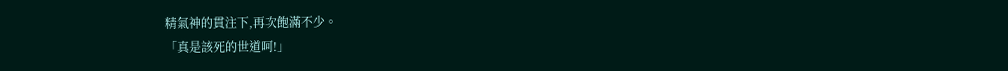精氣神的貫注下,再次飽滿不少。
「真是該死的世道呵!」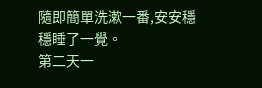隨即簡單洗漱一番,安安穩穩睡了一覺。
第二天一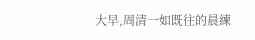大早,周清一如既往的晨練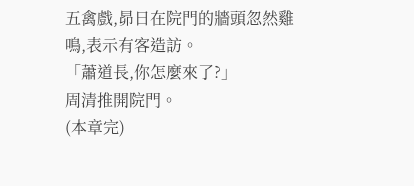五禽戲,昴日在院門的牆頭忽然雞鳴,表示有客造訪。
「蕭道長,你怎麼來了?」
周清推開院門。
(本章完)